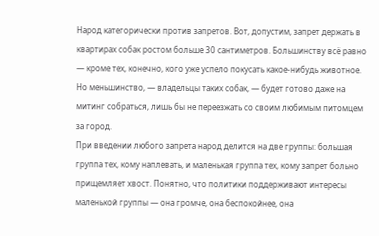Народ категорически против запретов. Вот, допустим, запрет держать в квартирах собак ростом больше 30 сантиметров. Большинству всё равно — кроме тех, конечно, кого уже успело покусать какое-нибудь животное. Но меньшинство, — владельцы таких собак, — будет готово даже на митинг собраться, лишь бы не переезжать со своим любимым питомцем за город.
При введении любого запрета народ делится на две группы: большая группа тех, кому наплевать, и маленькая группа тех, кому запрет больно прищемляет хвост. Понятно, что политики поддерживают интересы маленькой группы — она громче, она беспокойнее, она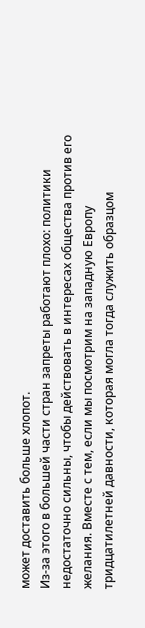может доставить больше хлопот.
Из-за этого в большей части стран запреты работают плохо: политики недостаточно сильны, чтобы действовать в интересах общества против его желания. Вместе с тем, если мы посмотрим на западную Европу тридцатилетней давности, которая могла тогда служить образцом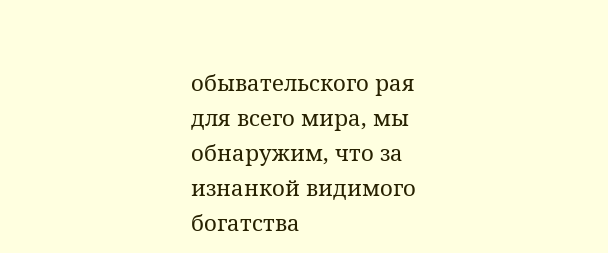обывательского рая для всего мира, мы обнаружим, что за изнанкой видимого богатства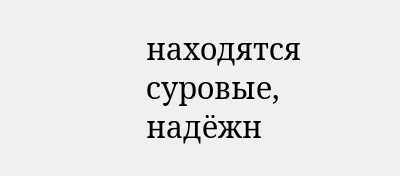находятся суровые, надёжн